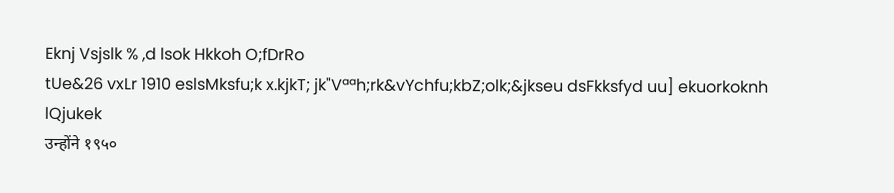Eknj Vsjslk % ,d lsok Hkkoh O;fDrRo
tUe&26 vxLr 1910 eslsMksfu;k x.kjkT; jk"Vªªh;rk&vYchfu;kbZ;olk;&jkseu dsFkksfyd uu] ekuorkoknh
lQjukek
उन्होंने १९५०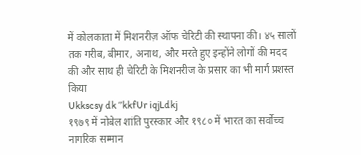में कोलकाता में मिशनरीज़ ऑफ चेरिटी की स्थापना की। ४५ सालों तक गरीब, बीमार, अनाथ, और मरते हुए इन्होंने लोगों की मदद की और साथ ही चेरिटी के मिशनरीज के प्रसार का भी मार्ग प्रशस्त किया
Ukkscsy dk ‘’kkfUr iqjLdkj
१९७९ में नोबेल शांति पुरस्कार और १९८० में भारत का सर्वोच्च नागरिक सम्मान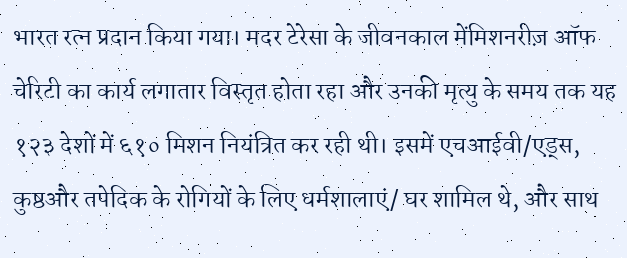भारत रत्न प्रदान किया गया। मदर टेरेसा के जीवनकाल मेंमिशनरीज़ ऑफ चेरिटी का कार्य लगातार विस्तृत होता रहा और उनकी मृत्यु के समय तक यह १२३ देशों में ६१० मिशन नियंत्रित कर रही थी। इसमें एचआईवी/एड्स, कुष्ठऔर तपेदिक के रोगियों के लिए धर्मशालाएं/ घर शामिल थे, और साथ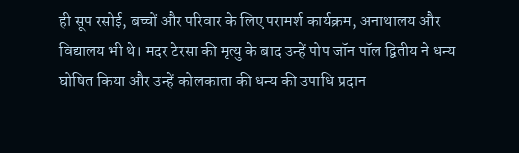ही सूप रसोई, बच्चों और परिवार के लिए परामर्श कार्यक्रम, अनाथालय और विद्यालय भी थे। मदर टेरसा की मृत्यु के बाद उन्हें पोप जॉन पॉल द्वितीय ने धन्य घोषित किया और उन्हें कोलकाता की धन्य की उपाधि प्रदान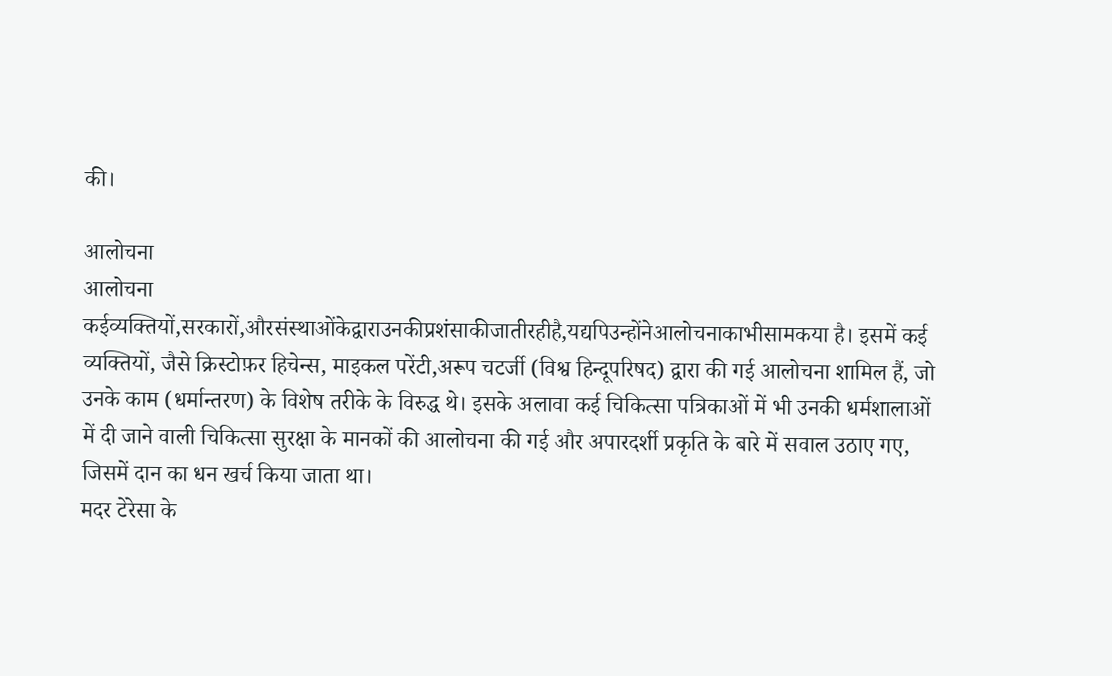की।

आलोचना
आलोचना
कईव्यक्तियों,सरकारों,औरसंस्थाओंकेद्वाराउनकीप्रशंसाकीजातीरहीहै,यद्यपिउन्होंनेआलोचनाकाभीसामकया है। इसमें कई व्यक्तियों, जैसे क्रिस्टोफ़र हिचेन्स, माइकल परेंटी,अरूप चटर्जी (विश्व हिन्दूपरिषद) द्वारा की गई आलोचना शामिल हैं, जो उनके काम (धर्मान्तरण) के विशेष तरीके के विरुद्ध थे। इसके अलावा कई चिकित्सा पत्रिकाओं में भी उनकी धर्मशालाओं में दी जाने वाली चिकित्सा सुरक्षा के मानकों की आलोचना की गई और अपारदर्शी प्रकृति के बारे में सवाल उठाए गए, जिसमें दान का धन खर्च किया जाता था।
मदर टेरेसा के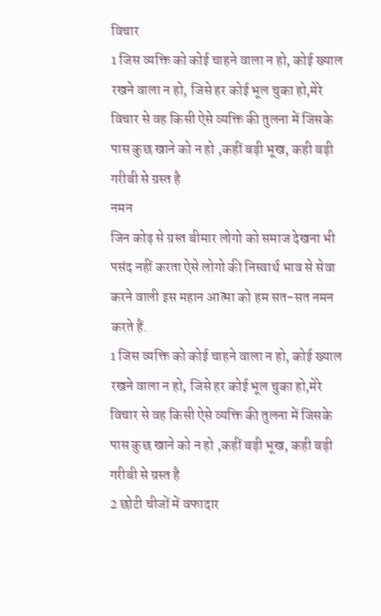विचार
1 जिस व्यक्ति को कोई चाहने वाला न हो, कोई ख्याल रखने वाला न हो, जिसे हर कोई भूल चुका हो,मेरे विचार से वह किसी ऐसे व्यक्ति की तुलना में जिसके पास कुछ खाने को न हो ,कहीं बड़ी भूख, कही बड़ी गरीबी से ग्रस्त है
नमन
जिन कोढ़ से ग्रस्त बीमार लोगो को समाज देखना भी पसंद नहीं करता ऐसे लोगो की निस्वार्थ भाव से सेवा करने वाली इस महान आत्मा को हम सत-सत नमन करते हैं.
1 जिस व्यक्ति को कोई चाहने वाला न हो, कोई ख्याल रखने वाला न हो, जिसे हर कोई भूल चुका हो,मेरे विचार से वह किसी ऐसे व्यक्ति की तुलना में जिसके पास कुछ खाने को न हो ,कहीं बड़ी भूख, कही बड़ी गरीबी से ग्रस्त है
2 छोटी चीजों में वफादार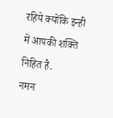रहिये क्योंकि इन्ही में आपकी शक्ति निहित है.
नमन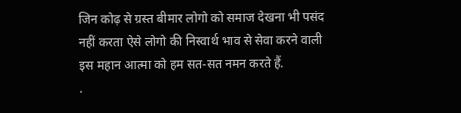जिन कोढ़ से ग्रस्त बीमार लोगो को समाज देखना भी पसंद नहीं करता ऐसे लोगो की निस्वार्थ भाव से सेवा करने वाली इस महान आत्मा को हम सत-सत नमन करते हैं.
.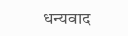धन्यवाद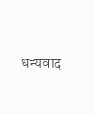धन्यवाद